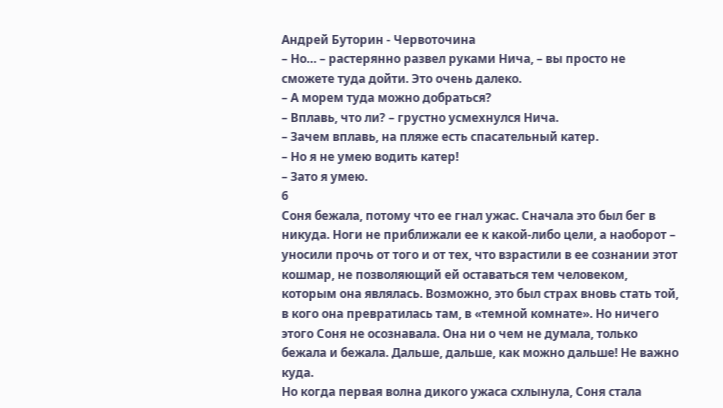Андрей Буторин - Червоточина
– Но… – растерянно развел руками Нича, – вы просто не сможете туда дойти. Это очень далеко.
– А морем туда можно добраться?
– Вплавь, что ли? – грустно усмехнулся Нича.
– Зачем вплавь, на пляже есть спасательный катер.
– Но я не умею водить катер!
– Зато я умею.
6
Соня бежала, потому что ее гнал ужас. Сначала это был бег в никуда. Ноги не приближали ее к какой-либо цели, а наоборот – уносили прочь от того и от тех, что взрастили в ее сознании этот кошмар, не позволяющий ей оставаться тем человеком, которым она являлась. Возможно, это был страх вновь стать той, в кого она превратилась там, в «темной комнате». Но ничего этого Соня не осознавала. Она ни о чем не думала, только бежала и бежала. Дальше, дальше, как можно дальше! Не важно куда.
Но когда первая волна дикого ужаса схлынула, Соня стала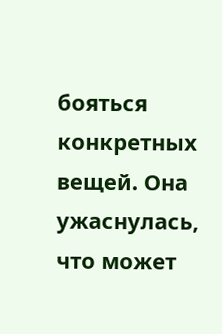бояться конкретных вещей. Она ужаснулась, что может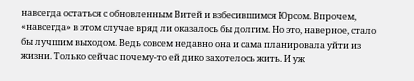навсегда остаться с обновленным Витей и взбесившимся Юрсом. Впрочем, «навсегда» в этом случае вряд ли оказалось бы долгим. Но это, наверное, стало бы лучшим выходом. Ведь совсем недавно она и сама планировала уйти из жизни. Только сейчас почему-то ей дико захотелось жить. И уж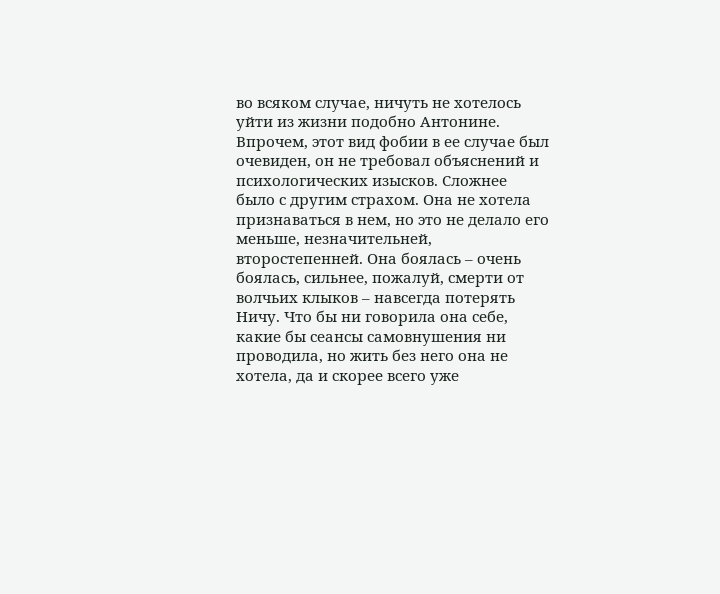во всяком случае, ничуть не хотелось уйти из жизни подобно Антонине.
Впрочем, этот вид фобии в ее случае был очевиден, он не требовал объяснений и психологических изысков. Сложнее было с другим страхом. Она не хотела признаваться в нем, но это не делало его меньше, незначительней, второстепенней. Она боялась – очень боялась, сильнее, пожалуй, смерти от волчьих клыков – навсегда потерять Ничу. Что бы ни говорила она себе, какие бы сеансы самовнушения ни проводила, но жить без него она не хотела, да и скорее всего уже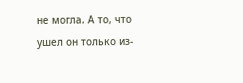не могла. А то, что ушел он только из-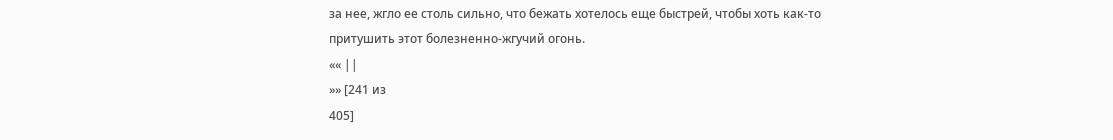за нее, жгло ее столь сильно, что бежать хотелось еще быстрей, чтобы хоть как-то притушить этот болезненно-жгучий огонь.
«« ||
»» [241 из
405]